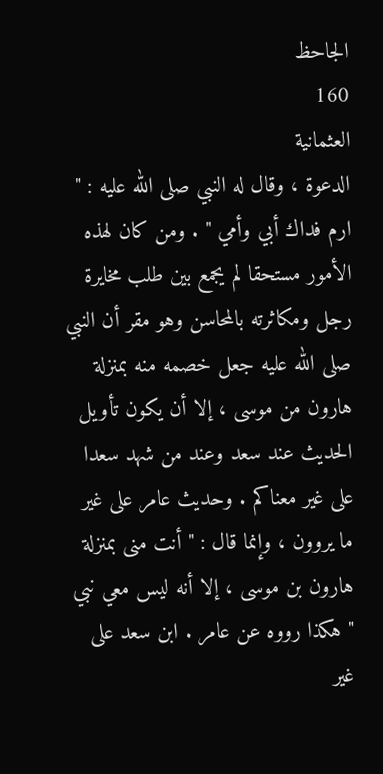الجاحظ
160
العثمانية
الدعوة ، وقال له النبي صلى الله عليه : " ارم فداك أبي وأمي " . ومن كان لهذه الأمور مستحقا لم يجمع بين طلب مخايرة رجل ومكاثرته بالمحاسن وهو مقر أن النبي صلى الله عليه جعل خصمه منه بمنزلة هارون من موسى ، إلا أن يكون تأويل الحديث عند سعد وعند من شهد سعدا على غير معناكم . وحديث عامر على غير ما يروون ، وإنما قال : " أنت منى بمنزلة هارون بن موسى ، إلا أنه ليس معي نبي " هكذا رووه عن عامر . ابن سعد على غير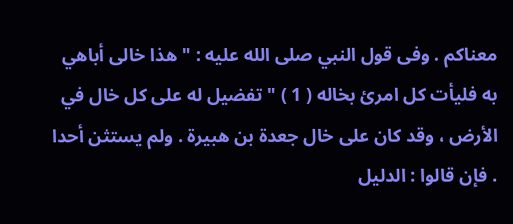معناكم . وفى قول النبي صلى الله عليه : " هذا خالى أباهي به فليأت كل امرئ بخاله ( 1 ) " تفضيل له على كل خال في الأرض ، وقد كان على خال جعدة بن هبيرة . ولم يستثن أحدا . فإن قالوا : الدليل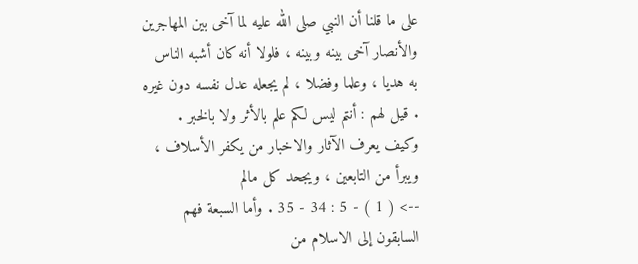على ما قلنا أن النبي صلى الله عليه لما آخى بين المهاجرين والأنصار آخى بينه وبينه ، فلولا أنه كان أشبه الناس به هديا ، وعلما وفضلا ، لم يجعله عدل نفسه دون غيره . قيل لهم : أنتم ليس لكم علم بالأثر ولا بالخبر . وكيف يعرف الآثار والاخبار من يكفر الأسلاف ، ويبرأ من التابعين ، ويجحد كل مالم
--> ( 1 ) - 5 : 34 - 35 . وأما السبعة فهم السابقون إلى الاسلام من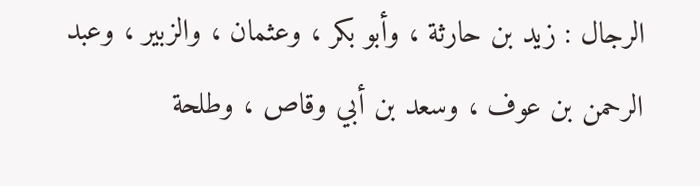الرجال : زيد بن حارثة ، وأبو بكر ، وعثمان ، والزبير ، وعبد الرحمن بن عوف ، وسعد بن أبي وقاص ، وطلحة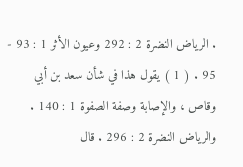. الرياض النضرة 2 : 292 وعيون الأثر 1 : 93 - 95 . ( 1 ) يقول هذا في شأن سعد بن أبي وقاص ، والإصابة وصفة الصفوة 1 : 140 . والرياض النضرة 2 : 296 . قال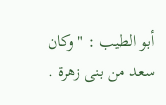أبو الطيب : " وكان سعد من بنى زهرة .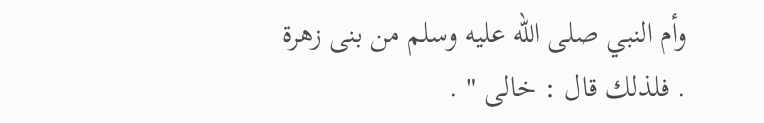وأم النبي صلى الله عليه وسلم من بنى زهرة . فلذلك قال : خالى " .